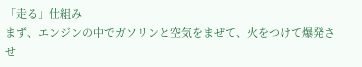「走る」仕組み
まず、エンジンの中でガソリンと空気をまぜて、火をつけて爆発させ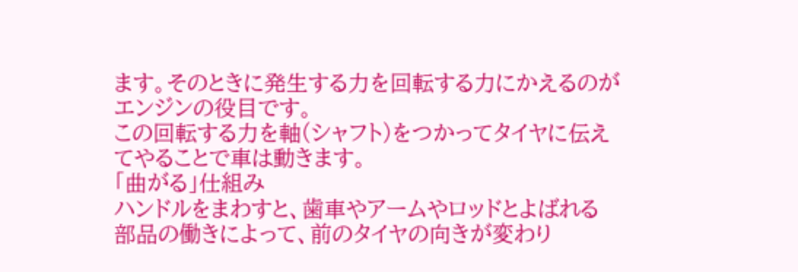ます。そのときに発生する力を回転する力にかえるのがエンジンの役目です。
この回転する力を軸(シャフト)をつかってタイヤに伝えてやることで車は動きます。
「曲がる」仕組み
ハンドルをまわすと、歯車やアームやロッドとよばれる部品の働きによって、前のタイヤの向きが変わり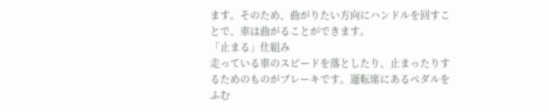ます。そのため、曲がりたい方向にハンドルを回すことで、車は曲がることができます。
「止まる」仕組み
走っている車のスピードを落としたり、止まったりするためのものがブレーキです。運転席にあるペダルをふむ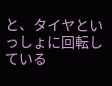と、タイヤといっしょに回転している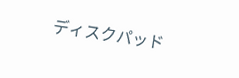ディスクパッド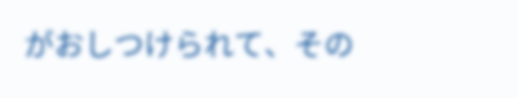がおしつけられて、その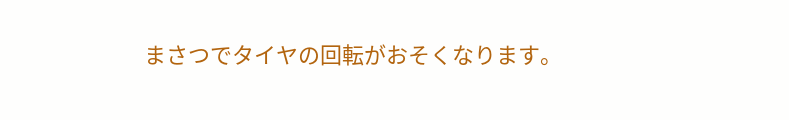まさつでタイヤの回転がおそくなります。